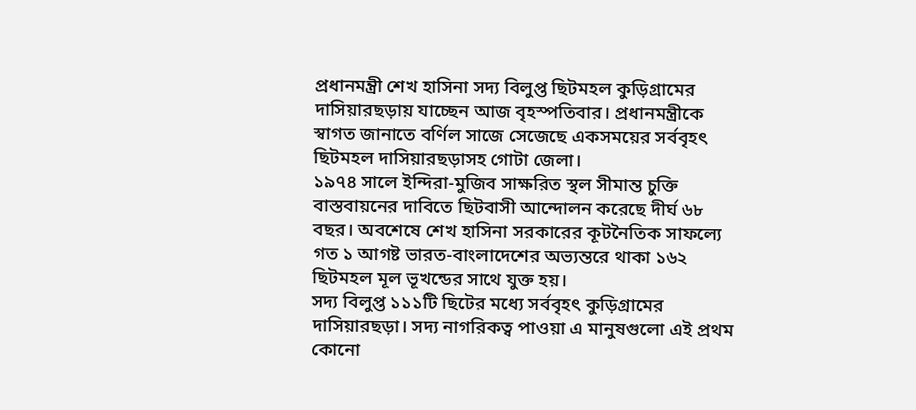প্রধানমন্ত্রী শেখ হাসিনা সদ্য বিলুপ্ত ছিটমহল কুড়িগ্রামের দাসিয়ারছড়ায় যাচ্ছেন আজ বৃহস্পতিবার। প্রধানমন্ত্রীকে স্বাগত জানাতে বর্ণিল সাজে সেজেছে একসময়ের সর্ববৃহৎ ছিটমহল দাসিয়ারছড়াসহ গোটা জেলা।
১৯৭৪ সালে ইন্দিরা-মুজিব সাক্ষরিত স্থল সীমান্ত চুক্তি বাস্তবায়নের দাবিতে ছিটবাসী আন্দোলন করেছে দীর্ঘ ৬৮ বছর। অবশেষে শেখ হাসিনা সরকারের কূটনৈতিক সাফল্যে গত ১ আগষ্ট ভারত-বাংলাদেশের অভ্যন্তরে থাকা ১৬২ ছিটমহল মূল ভূখন্ডের সাথে যুক্ত হয়।
সদ্য বিলুপ্ত ১১১টি ছিটের মধ্যে সর্ববৃহৎ কুড়িগ্রামের দাসিয়ারছড়া। সদ্য নাগরিকত্ব পাওয়া এ মানুষগুলো এই প্রথম কোনো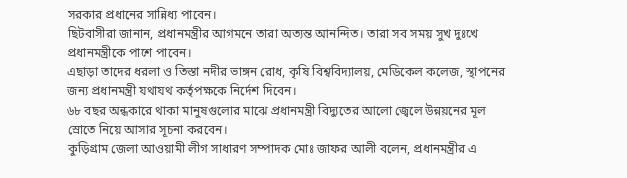সরকার প্রধানের সান্নিধ্য পাবেন।
ছিটবাসীরা জানান, প্রধানমন্ত্রীর আগমনে তারা অত্যন্ত আনন্দিত। তারা সব সময় সুখ দুঃখে প্রধানমন্ত্রীকে পাশে পাবেন।
এছাড়া তাদের ধরলা ও তিস্তা নদীর ভাঙ্গন রোধ, কৃষি বিশ্ববিদ্যালয়, মেডিকেল কলেজ, স্থাপনের জন্য প্রধানমন্ত্রী যথাযথ কর্তৃপক্ষকে নির্দেশ দিবেন।
৬৮ বছর অন্ধকারে থাকা মানুষগুলোর মাঝে প্রধানমন্ত্রী বিদ্যুতের আলো জ্বেলে উন্নয়নের মূল স্রোতে নিয়ে আসার সূচনা করবেন।
কুড়িগ্রাম জেলা আওয়ামী লীগ সাধারণ সম্পাদক মোঃ জাফর আলী বলেন, প্রধানমন্ত্রীর এ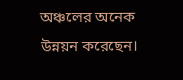অঞ্চলের অনেক উন্নয়ন করেছেন।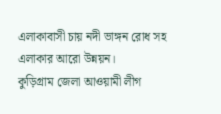এলাকাবাসী চায় নদী ভাঙ্গন রোধ সহ এলাকার আরো উন্নয়ন।
কুড়িগ্রাম জেলা আওয়ামী লীগ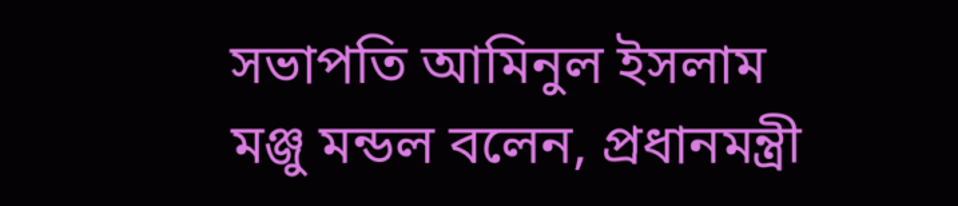সভাপতি আমিনুল ইসলাম মঞ্জু মন্ডল বলেন, প্রধানমন্ত্রী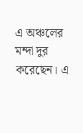এ অঞ্চলের মন্দা দুর করেছেন। এ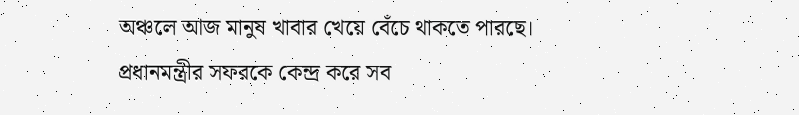অঞ্চলে আজ মানুষ খাবার খেয়ে বেঁচে থাকতে পারছে।
প্রধানমন্ত্রীর সফরকে কেন্দ্র করে সব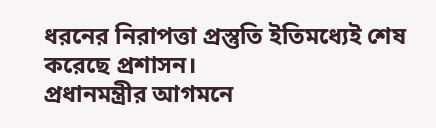ধরনের নিরাপত্তা প্রস্তুতি ইতিমধ্যেই শেষ করেছে প্রশাসন।
প্রধানমন্ত্রীর আগমনে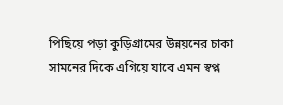পিছিয়ে পড়া কুড়িগ্রামের উন্নয়নের চাকা সামনের দিকে এগিয়ে যাবে এমন স্বপ্ন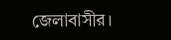জেলাবাসীর।